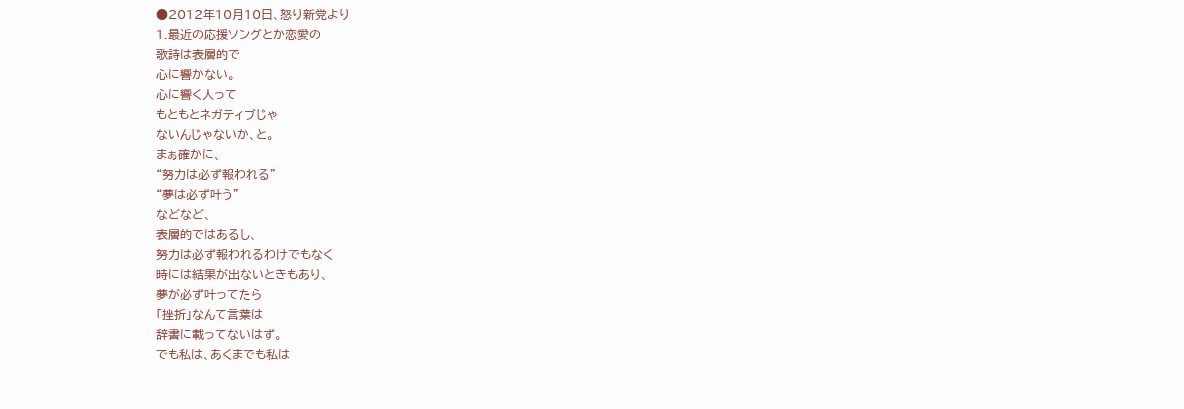●2012年10月10日、怒り新党より
1.最近の応援ソングとか恋愛の
歌詩は表層的で
心に響かない。
心に響く人って
もともとネガティブじゃ
ないんじゃないか、と。
まぁ確かに、
“努力は必ず報われる”
“夢は必ず叶う”
などなど、
表層的ではあるし、
努力は必ず報われるわけでもなく
時には結果が出ないときもあり、
夢が必ず叶ってたら
「挫折」なんて言葉は
辞書に載ってないはず。
でも私は、あくまでも私は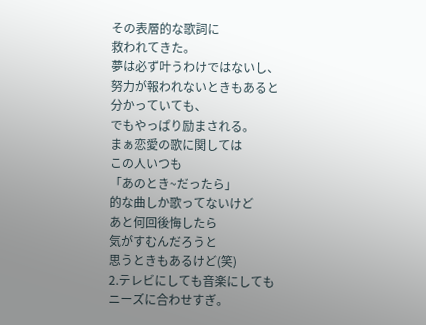その表層的な歌詞に
救われてきた。
夢は必ず叶うわけではないし、
努力が報われないときもあると
分かっていても、
でもやっぱり励まされる。
まぁ恋愛の歌に関しては
この人いつも
「あのとき~だったら」
的な曲しか歌ってないけど
あと何回後悔したら
気がすむんだろうと
思うときもあるけど(笑)
2.テレビにしても音楽にしても
ニーズに合わせすぎ。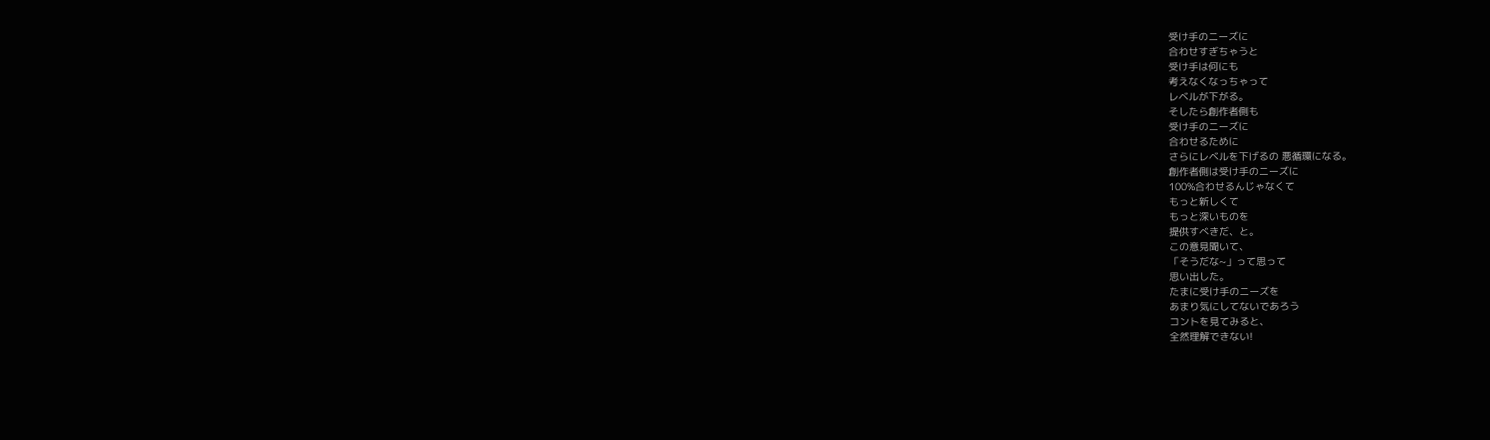受け手のニーズに
合わせすぎちゃうと
受け手は何にも
考えなくなっちゃって
レベルが下がる。
そしたら創作者側も
受け手のニーズに
合わせるために
さらにレベルを下げるの 悪循環になる。
創作者側は受け手のニーズに
100%合わせるんじゃなくて
もっと新しくて
もっと深いものを
提供すべきだ、と。
この意見聞いて、
「そうだな~」って思って
思い出した。
たまに受け手のニーズを
あまり気にしてないであろう
コントを見てみると、
全然理解できない!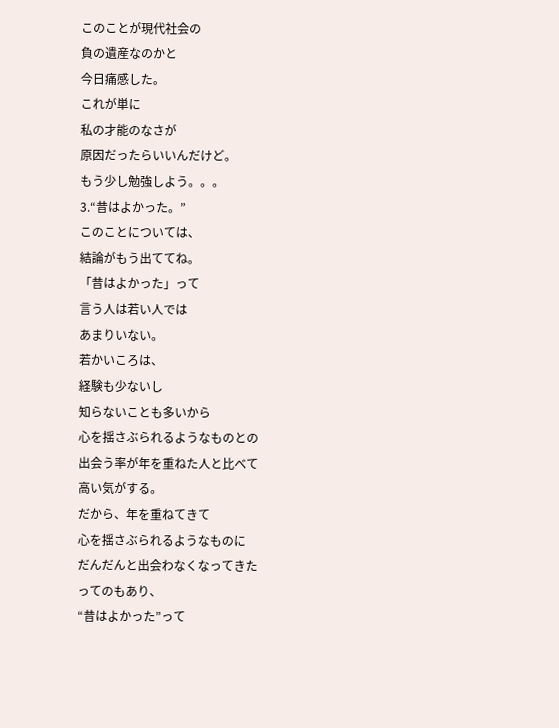このことが現代社会の
負の遺産なのかと
今日痛感した。
これが単に
私の才能のなさが
原因だったらいいんだけど。
もう少し勉強しよう。。。
3.“昔はよかった。”
このことについては、
結論がもう出ててね。
「昔はよかった」って
言う人は若い人では
あまりいない。
若かいころは、
経験も少ないし
知らないことも多いから
心を揺さぶられるようなものとの
出会う率が年を重ねた人と比べて
高い気がする。
だから、年を重ねてきて
心を揺さぶられるようなものに
だんだんと出会わなくなってきた
ってのもあり、
“昔はよかった”って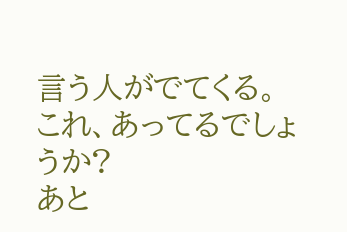言う人がでてくる。
これ、あってるでしょうか?
あと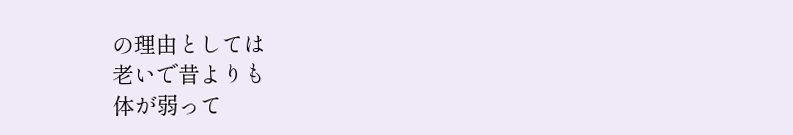の理由としては
老いで昔よりも
体が弱って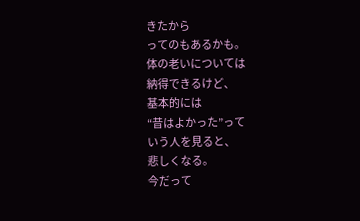きたから
ってのもあるかも。
体の老いについては
納得できるけど、
基本的には
“昔はよかった”って
いう人を見ると、
悲しくなる。
今だって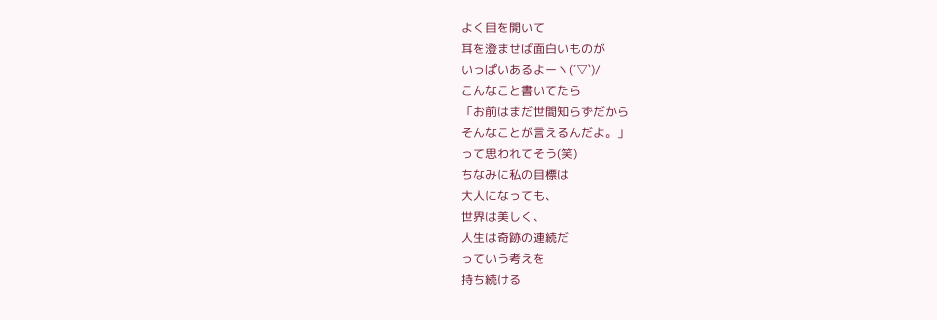よく目を開いて
耳を澄ませば面白いものが
いっぱいあるよーヽ(´▽`)/
こんなこと書いてたら
「お前はまだ世間知らずだから
そんなことが言えるんだよ。」
って思われてそう(笑)
ちなみに私の目標は
大人になっても、
世界は美しく、
人生は奇跡の連続だ
っていう考えを
持ち続ける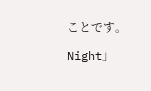ことです。

Night」